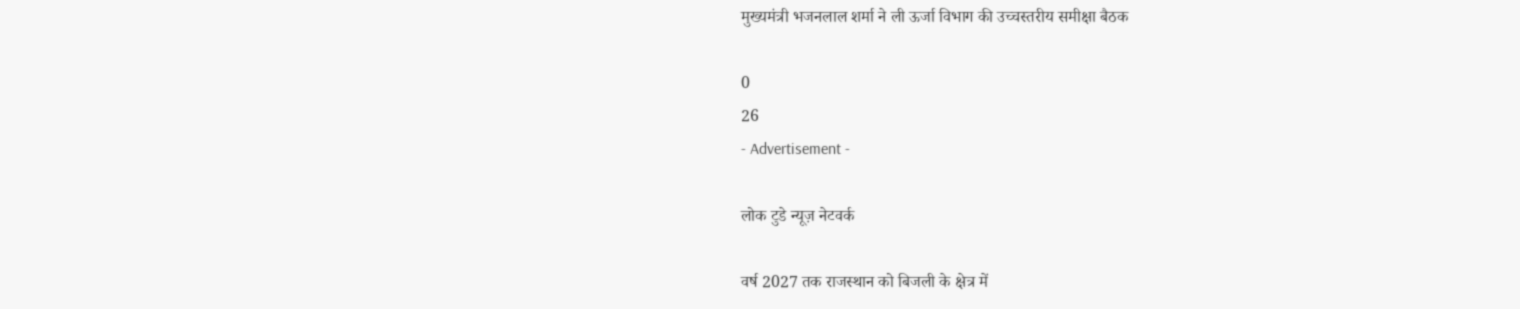मुख्यमंत्री भजनलाल शर्मा ने ली ऊर्जा विभाग की उच्चस्तरीय समीक्षा बैठक

0
26
- Advertisement -

लोक टुडे न्यूज़ नेटवर्क

वर्ष 2027 तक राजस्थान को बिजली के क्षेत्र में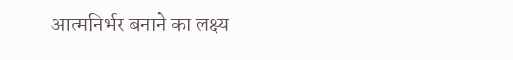आत्मनिर्भर बनाने का लक्ष्य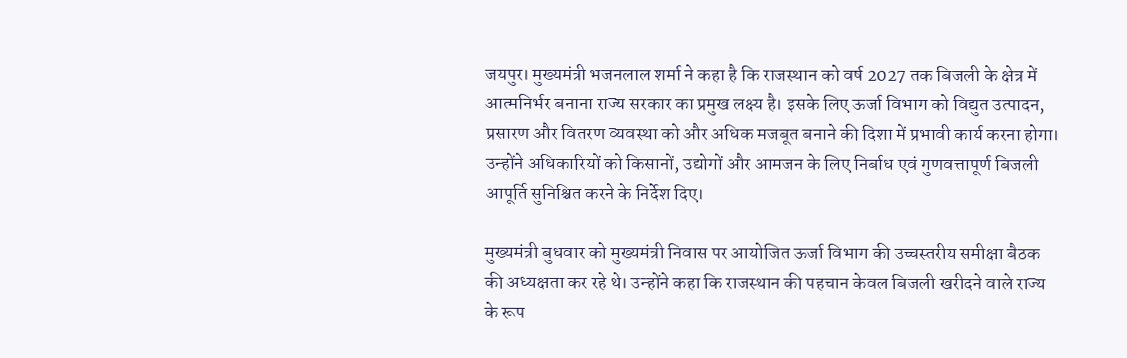जयपुर। मुख्यमंत्री भजनलाल शर्मा ने कहा है कि राजस्थान को वर्ष 2027 तक बिजली के क्षेत्र में आत्मनिर्भर बनाना राज्य सरकार का प्रमुख लक्ष्य है। इसके लिए ऊर्जा विभाग को विद्युत उत्पादन, प्रसारण और वितरण व्यवस्था को और अधिक मजबूत बनाने की दिशा में प्रभावी कार्य करना होगा। उन्होंने अधिकारियों को किसानों, उद्योगों और आमजन के लिए निर्बाध एवं गुणवत्तापूर्ण बिजली आपूर्ति सुनिश्चित करने के निर्देश दिए।

मुख्यमंत्री बुधवार को मुख्यमंत्री निवास पर आयोजित ऊर्जा विभाग की उच्चस्तरीय समीक्षा बैठक की अध्यक्षता कर रहे थे। उन्होंने कहा कि राजस्थान की पहचान केवल बिजली खरीदने वाले राज्य के रूप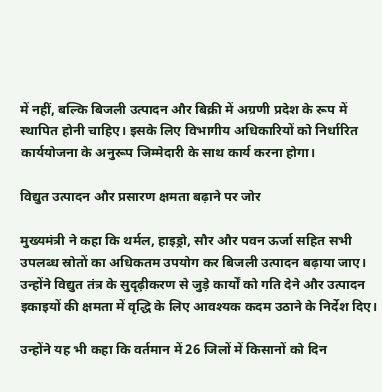में नहीं, बल्कि बिजली उत्पादन और बिक्री में अग्रणी प्रदेश के रूप में स्थापित होनी चाहिए। इसके लिए विभागीय अधिकारियों को निर्धारित कार्ययोजना के अनुरूप जिम्मेदारी के साथ कार्य करना होगा।

विद्युत उत्पादन और प्रसारण क्षमता बढ़ाने पर जोर

मुख्यमंत्री ने कहा कि थर्मल, हाइड्रो, सौर और पवन ऊर्जा सहित सभी उपलब्ध स्रोतों का अधिकतम उपयोग कर बिजली उत्पादन बढ़ाया जाए। उन्होंने विद्युत तंत्र के सुदृढ़ीकरण से जुड़े कार्यों को गति देने और उत्पादन इकाइयों की क्षमता में वृद्धि के लिए आवश्यक कदम उठाने के निर्देश दिए।

उन्होंने यह भी कहा कि वर्तमान में 26 जिलों में किसानों को दिन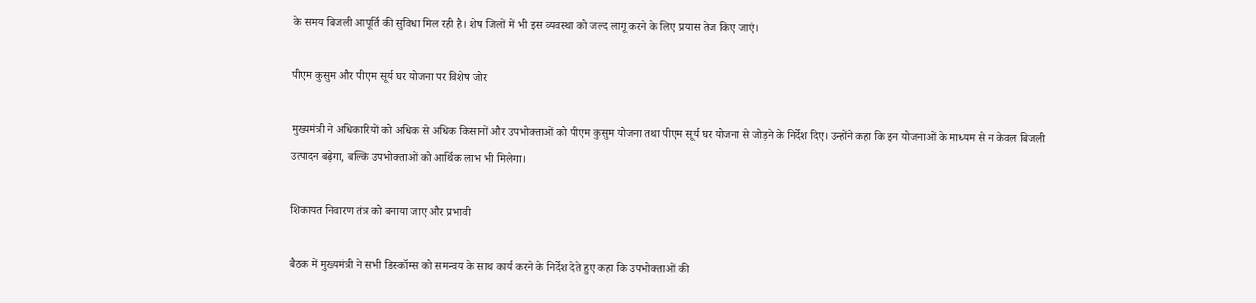के समय बिजली आपूर्ति की सुविधा मिल रही है। शेष जिलों में भी इस व्यवस्था को जल्द लागू करने के लिए प्रयास तेज किए जाएं।

पीएम कुसुम और पीएम सूर्य घर योजना पर विशेष जोर

मुख्यमंत्री ने अधिकारियों को अधिक से अधिक किसानों और उपभोक्ताओं को पीएम कुसुम योजना तथा पीएम सूर्य घर योजना से जोड़ने के निर्देश दिए। उन्होंने कहा कि इन योजनाओं के माध्यम से न केवल बिजली उत्पादन बढ़ेगा, बल्कि उपभोक्ताओं को आर्थिक लाभ भी मिलेगा।

शिकायत निवारण तंत्र को बनाया जाए और प्रभावी

बैठक में मुख्यमंत्री ने सभी डिस्कॉम्स को समन्वय के साथ कार्य करने के निर्देश देते हुए कहा कि उपभोक्ताओं की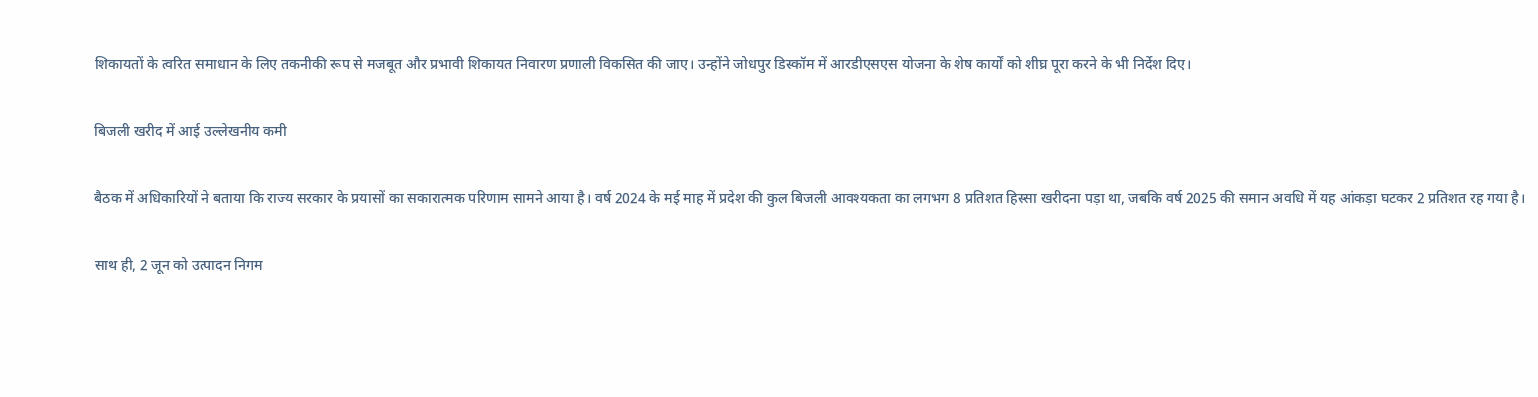शिकायतों के त्वरित समाधान के लिए तकनीकी रूप से मजबूत और प्रभावी शिकायत निवारण प्रणाली विकसित की जाए। उन्होंने जोधपुर डिस्कॉम में आरडीएसएस योजना के शेष कार्यों को शीघ्र पूरा करने के भी निर्देश दिए।

बिजली खरीद में आई उल्लेखनीय कमी

बैठक में अधिकारियों ने बताया कि राज्य सरकार के प्रयासों का सकारात्मक परिणाम सामने आया है। वर्ष 2024 के मई माह में प्रदेश की कुल बिजली आवश्यकता का लगभग 8 प्रतिशत हिस्सा खरीदना पड़ा था, जबकि वर्ष 2025 की समान अवधि में यह आंकड़ा घटकर 2 प्रतिशत रह गया है।

साथ ही, 2 जून को उत्पादन निगम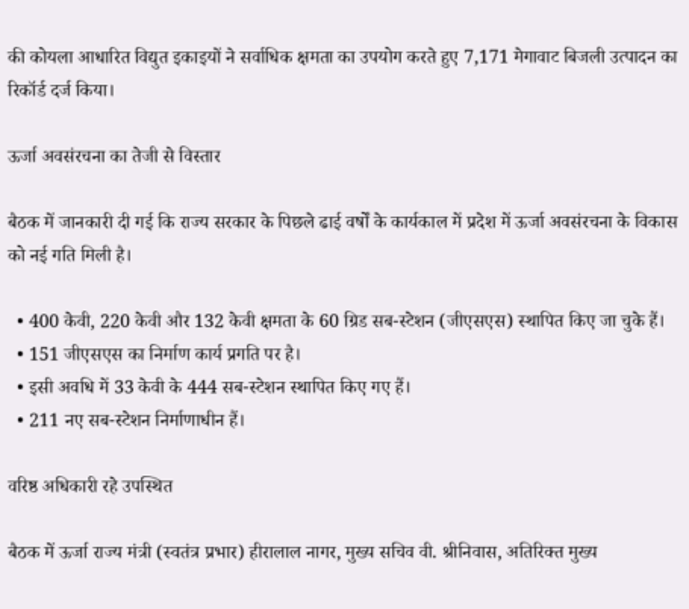की कोयला आधारित विद्युत इकाइयों ने सर्वाधिक क्षमता का उपयोग करते हुए 7,171 मेगावाट बिजली उत्पादन का रिकॉर्ड दर्ज किया।

ऊर्जा अवसंरचना का तेजी से विस्तार

बैठक में जानकारी दी गई कि राज्य सरकार के पिछले ढाई वर्षों के कार्यकाल में प्रदेश में ऊर्जा अवसंरचना के विकास को नई गति मिली है।

  • 400 केवी, 220 केवी और 132 केवी क्षमता के 60 ग्रिड सब-स्टेशन (जीएसएस) स्थापित किए जा चुके हैं।
  • 151 जीएसएस का निर्माण कार्य प्रगति पर है।
  • इसी अवधि में 33 केवी के 444 सब-स्टेशन स्थापित किए गए हैं।
  • 211 नए सब-स्टेशन निर्माणाधीन हैं।

वरिष्ठ अधिकारी रहे उपस्थित

बैठक में ऊर्जा राज्य मंत्री (स्वतंत्र प्रभार) हीरालाल नागर, मुख्य सचिव वी. श्रीनिवास, अतिरिक्त मुख्य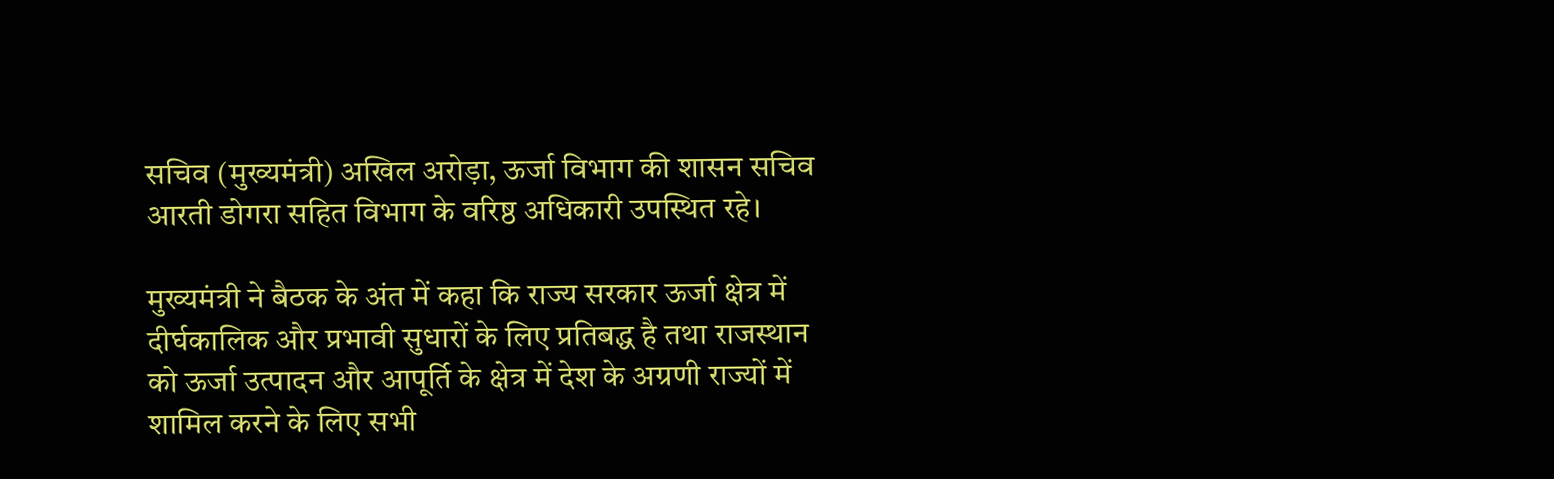सचिव (मुख्यमंत्री) अखिल अरोड़ा, ऊर्जा विभाग की शासन सचिव आरती डोगरा सहित विभाग के वरिष्ठ अधिकारी उपस्थित रहे।

मुख्यमंत्री ने बैठक के अंत में कहा कि राज्य सरकार ऊर्जा क्षेत्र में दीर्घकालिक और प्रभावी सुधारों के लिए प्रतिबद्ध है तथा राजस्थान को ऊर्जा उत्पादन और आपूर्ति के क्षेत्र में देश के अग्रणी राज्यों में शामिल करने के लिए सभी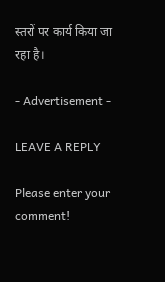स्तरों पर कार्य किया जा रहा है।

- Advertisement -

LEAVE A REPLY

Please enter your comment!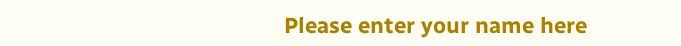Please enter your name here